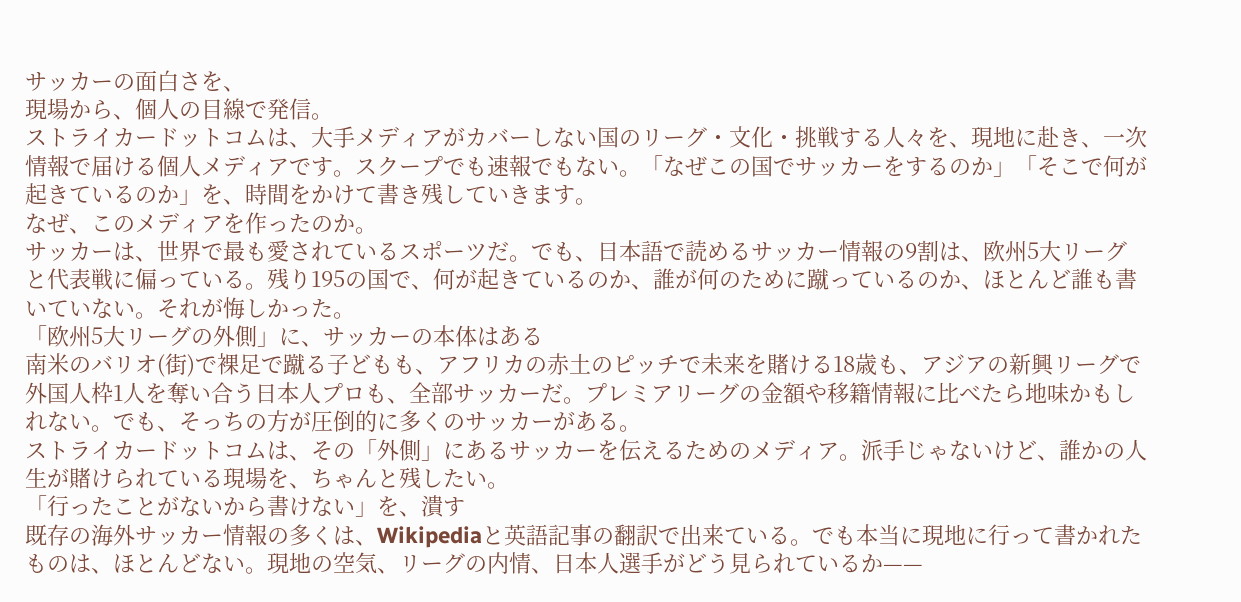サッカーの面白さを、
現場から、個人の目線で発信。
ストライカードットコムは、大手メディアがカバーしない国のリーグ・文化・挑戦する人々を、現地に赴き、一次情報で届ける個人メディアです。スクープでも速報でもない。「なぜこの国でサッカーをするのか」「そこで何が起きているのか」を、時間をかけて書き残していきます。
なぜ、このメディアを作ったのか。
サッカーは、世界で最も愛されているスポーツだ。でも、日本語で読めるサッカー情報の9割は、欧州5大リーグと代表戦に偏っている。残り195の国で、何が起きているのか、誰が何のために蹴っているのか、ほとんど誰も書いていない。それが悔しかった。
「欧州5大リーグの外側」に、サッカーの本体はある
南米のバリオ(街)で裸足で蹴る子どもも、アフリカの赤土のピッチで未来を賭ける18歳も、アジアの新興リーグで外国人枠1人を奪い合う日本人プロも、全部サッカーだ。プレミアリーグの金額や移籍情報に比べたら地味かもしれない。でも、そっちの方が圧倒的に多くのサッカーがある。
ストライカードットコムは、その「外側」にあるサッカーを伝えるためのメディア。派手じゃないけど、誰かの人生が賭けられている現場を、ちゃんと残したい。
「行ったことがないから書けない」を、潰す
既存の海外サッカー情報の多くは、Wikipediaと英語記事の翻訳で出来ている。でも本当に現地に行って書かれたものは、ほとんどない。現地の空気、リーグの内情、日本人選手がどう見られているか——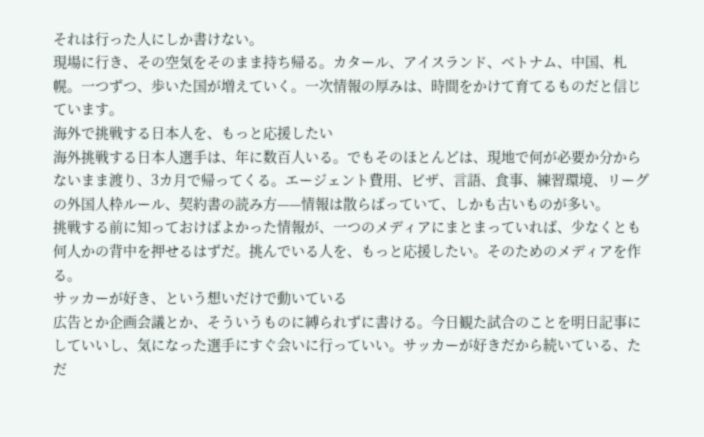それは行った人にしか書けない。
現場に行き、その空気をそのまま持ち帰る。カタール、アイスランド、ベトナム、中国、札幌。一つずつ、歩いた国が増えていく。一次情報の厚みは、時間をかけて育てるものだと信じています。
海外で挑戦する日本人を、もっと応援したい
海外挑戦する日本人選手は、年に数百人いる。でもそのほとんどは、現地で何が必要か分からないまま渡り、3カ月で帰ってくる。エージェント費用、ビザ、言語、食事、練習環境、リーグの外国人枠ルール、契約書の読み方——情報は散らばっていて、しかも古いものが多い。
挑戦する前に知っておけばよかった情報が、一つのメディアにまとまっていれば、少なくとも何人かの背中を押せるはずだ。挑んでいる人を、もっと応援したい。そのためのメディアを作る。
サッカーが好き、という想いだけで動いている
広告とか企画会議とか、そういうものに縛られずに書ける。今日観た試合のことを明日記事にしていいし、気になった選手にすぐ会いに行っていい。サッカーが好きだから続いている、ただ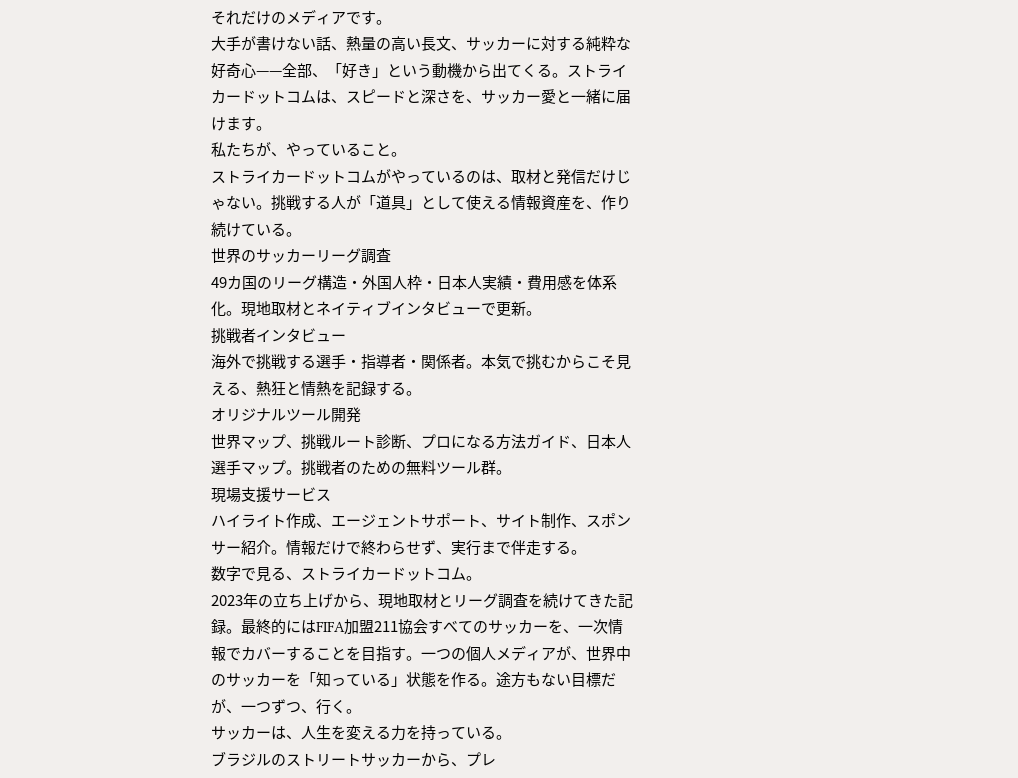それだけのメディアです。
大手が書けない話、熱量の高い長文、サッカーに対する純粋な好奇心——全部、「好き」という動機から出てくる。ストライカードットコムは、スピードと深さを、サッカー愛と一緒に届けます。
私たちが、やっていること。
ストライカードットコムがやっているのは、取材と発信だけじゃない。挑戦する人が「道具」として使える情報資産を、作り続けている。
世界のサッカーリーグ調査
49カ国のリーグ構造・外国人枠・日本人実績・費用感を体系化。現地取材とネイティブインタビューで更新。
挑戦者インタビュー
海外で挑戦する選手・指導者・関係者。本気で挑むからこそ見える、熱狂と情熱を記録する。
オリジナルツール開発
世界マップ、挑戦ルート診断、プロになる方法ガイド、日本人選手マップ。挑戦者のための無料ツール群。
現場支援サービス
ハイライト作成、エージェントサポート、サイト制作、スポンサー紹介。情報だけで終わらせず、実行まで伴走する。
数字で見る、ストライカードットコム。
2023年の立ち上げから、現地取材とリーグ調査を続けてきた記録。最終的にはFIFA加盟211協会すべてのサッカーを、一次情報でカバーすることを目指す。一つの個人メディアが、世界中のサッカーを「知っている」状態を作る。途方もない目標だが、一つずつ、行く。
サッカーは、人生を変える力を持っている。
ブラジルのストリートサッカーから、プレ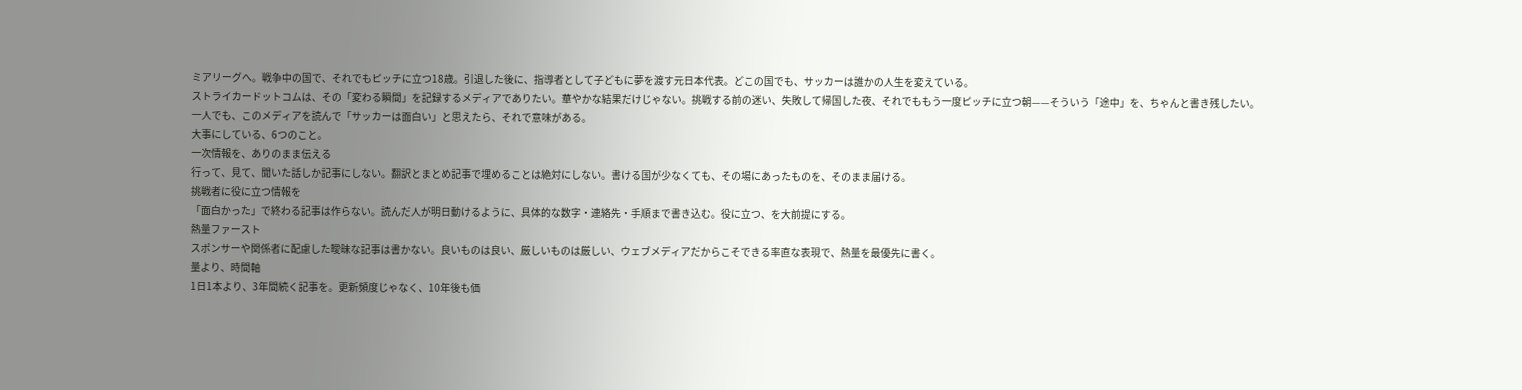ミアリーグへ。戦争中の国で、それでもピッチに立つ18歳。引退した後に、指導者として子どもに夢を渡す元日本代表。どこの国でも、サッカーは誰かの人生を変えている。
ストライカードットコムは、その「変わる瞬間」を記録するメディアでありたい。華やかな結果だけじゃない。挑戦する前の迷い、失敗して帰国した夜、それでももう一度ピッチに立つ朝——そういう「途中」を、ちゃんと書き残したい。
一人でも、このメディアを読んで「サッカーは面白い」と思えたら、それで意味がある。
大事にしている、6つのこと。
一次情報を、ありのまま伝える
行って、見て、聞いた話しか記事にしない。翻訳とまとめ記事で埋めることは絶対にしない。書ける国が少なくても、その場にあったものを、そのまま届ける。
挑戦者に役に立つ情報を
「面白かった」で終わる記事は作らない。読んだ人が明日動けるように、具体的な数字・連絡先・手順まで書き込む。役に立つ、を大前提にする。
熱量ファースト
スポンサーや関係者に配慮した曖昧な記事は書かない。良いものは良い、厳しいものは厳しい、ウェブメディアだからこそできる率直な表現で、熱量を最優先に書く。
量より、時間軸
1日1本より、3年間続く記事を。更新頻度じゃなく、10年後も価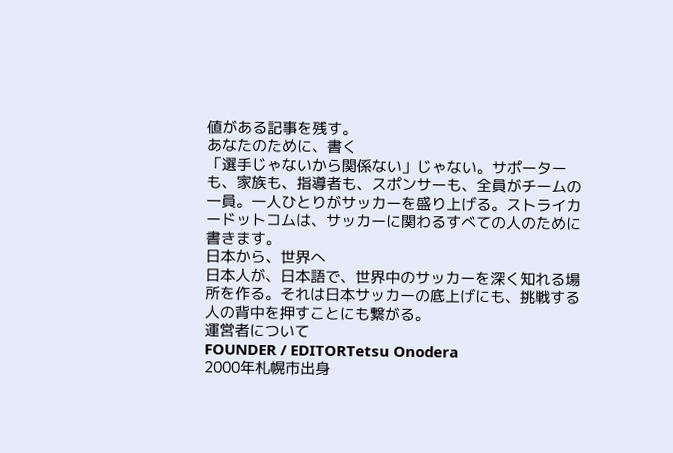値がある記事を残す。
あなたのために、書く
「選手じゃないから関係ない」じゃない。サポーターも、家族も、指導者も、スポンサーも、全員がチームの一員。一人ひとりがサッカーを盛り上げる。ストライカードットコムは、サッカーに関わるすべての人のために書きます。
日本から、世界へ
日本人が、日本語で、世界中のサッカーを深く知れる場所を作る。それは日本サッカーの底上げにも、挑戦する人の背中を押すことにも繋がる。
運営者について
FOUNDER / EDITORTetsu Onodera
2000年札幌市出身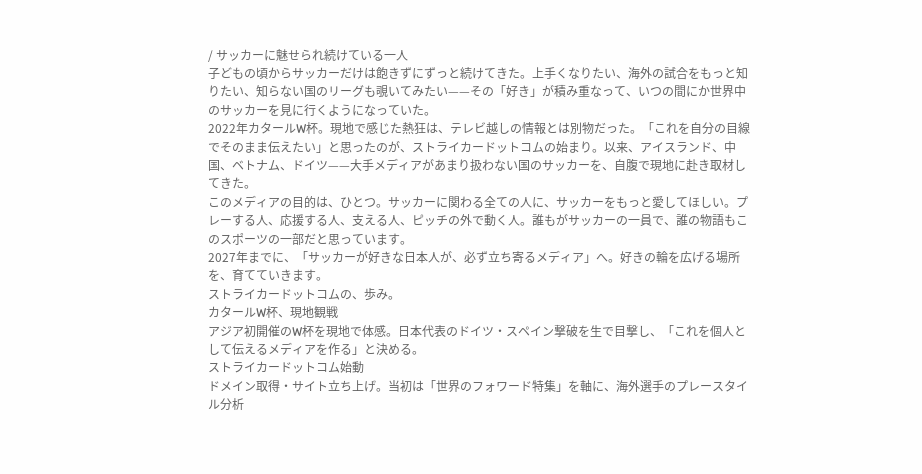/ サッカーに魅せられ続けている一人
子どもの頃からサッカーだけは飽きずにずっと続けてきた。上手くなりたい、海外の試合をもっと知りたい、知らない国のリーグも覗いてみたい——その「好き」が積み重なって、いつの間にか世界中のサッカーを見に行くようになっていた。
2022年カタールW杯。現地で感じた熱狂は、テレビ越しの情報とは別物だった。「これを自分の目線でそのまま伝えたい」と思ったのが、ストライカードットコムの始まり。以来、アイスランド、中国、ベトナム、ドイツ——大手メディアがあまり扱わない国のサッカーを、自腹で現地に赴き取材してきた。
このメディアの目的は、ひとつ。サッカーに関わる全ての人に、サッカーをもっと愛してほしい。プレーする人、応援する人、支える人、ピッチの外で動く人。誰もがサッカーの一員で、誰の物語もこのスポーツの一部だと思っています。
2027年までに、「サッカーが好きな日本人が、必ず立ち寄るメディア」へ。好きの輪を広げる場所を、育てていきます。
ストライカードットコムの、歩み。
カタールW杯、現地観戦
アジア初開催のW杯を現地で体感。日本代表のドイツ・スペイン撃破を生で目撃し、「これを個人として伝えるメディアを作る」と決める。
ストライカードットコム始動
ドメイン取得・サイト立ち上げ。当初は「世界のフォワード特集」を軸に、海外選手のプレースタイル分析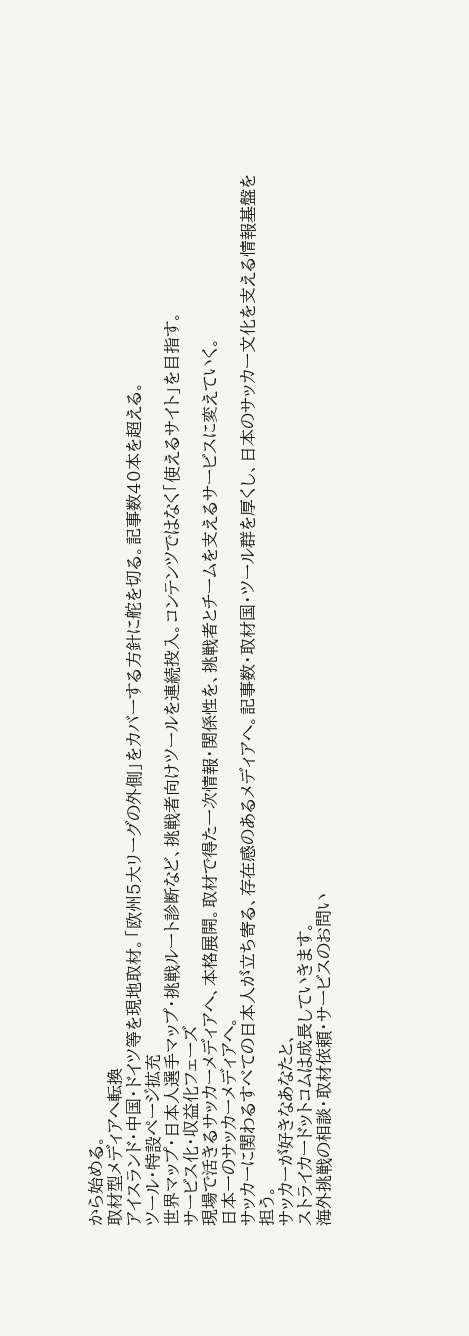から始める。
取材型メディアへ転換
アイスランド・中国・ドイツ等を現地取材。「欧州5大リーグの外側」をカバーする方針に舵を切る。記事数40本を超える。
ツール・特設ページ拡充
世界マップ・日本人選手マップ・挑戦ルート診断など、挑戦者向けツールを連続投入。コンテンツではなく「使えるサイト」を目指す。
サービス化・収益化フェーズ
現場で活きるサッカーメディアへ、本格展開。取材で得た一次情報・関係性を、挑戦者とチームを支えるサービスに変えていく。
日本一のサッカーメディアへ。
サッカーに関わるすべての日本人が立ち寄る、存在感のあるメディアへ。記事数・取材国・ツール群を厚くし、日本のサッカー文化を支える情報基盤を担う。
サッカーが好きなあなたと、
ストライカードットコムは成長していきます。
海外挑戦の相談・取材依頼・サービスのお問い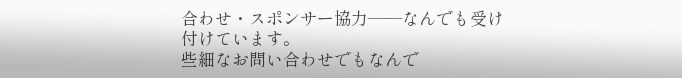合わせ・スポンサー協力——なんでも受け付けています。
些細なお問い合わせでもなんで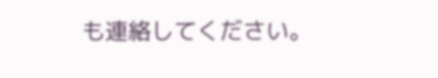も連絡してください。